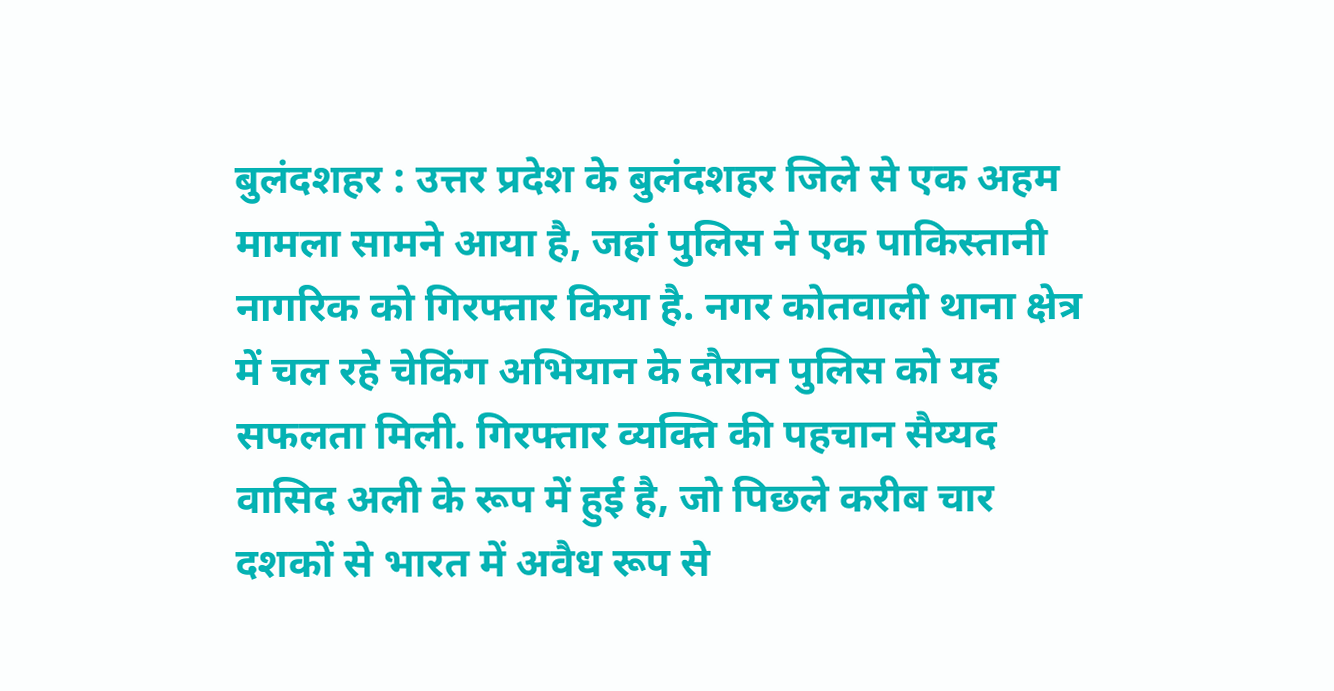बुलंदशहर : उत्तर प्रदेश के बुलंदशहर जिले से एक अहम मामला सामने आया है, जहां पुलिस ने एक पाकिस्तानी नागरिक को गिरफ्तार किया है. नगर कोतवाली थाना क्षेत्र में चल रहे चेकिंग अभियान के दौरान पुलिस को यह सफलता मिली. गिरफ्तार व्यक्ति की पहचान सैय्यद वासिद अली के रूप में हुई है, जो पिछले करीब चार दशकों से भारत में अवैध रूप से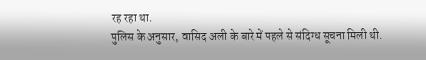रह रहा था.
पुलिस के अनुसार, वासिद अली के बारे में पहले से संदिग्ध सूचना मिली थी.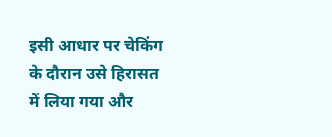इसी आधार पर चेकिंग के दौरान उसे हिरासत में लिया गया और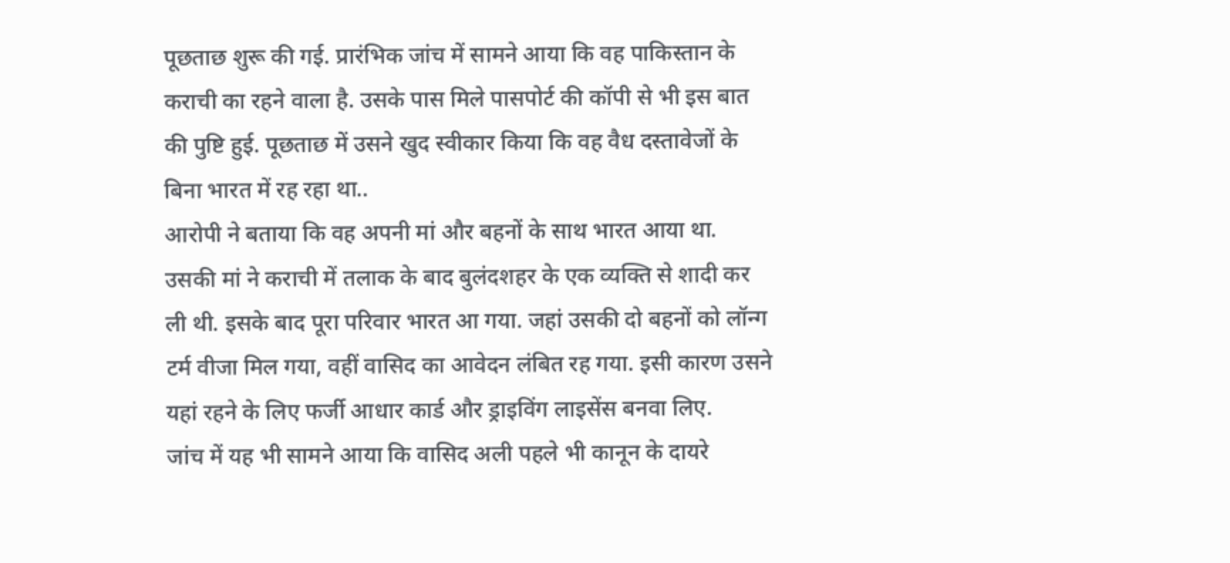पूछताछ शुरू की गई. प्रारंभिक जांच में सामने आया कि वह पाकिस्तान के कराची का रहने वाला है. उसके पास मिले पासपोर्ट की कॉपी से भी इस बात की पुष्टि हुई. पूछताछ में उसने खुद स्वीकार किया कि वह वैध दस्तावेजों के बिना भारत में रह रहा था..
आरोपी ने बताया कि वह अपनी मां और बहनों के साथ भारत आया था. उसकी मां ने कराची में तलाक के बाद बुलंदशहर के एक व्यक्ति से शादी कर ली थी. इसके बाद पूरा परिवार भारत आ गया. जहां उसकी दो बहनों को लॉन्ग टर्म वीजा मिल गया, वहीं वासिद का आवेदन लंबित रह गया. इसी कारण उसने यहां रहने के लिए फर्जी आधार कार्ड और ड्राइविंग लाइसेंस बनवा लिए.
जांच में यह भी सामने आया कि वासिद अली पहले भी कानून के दायरे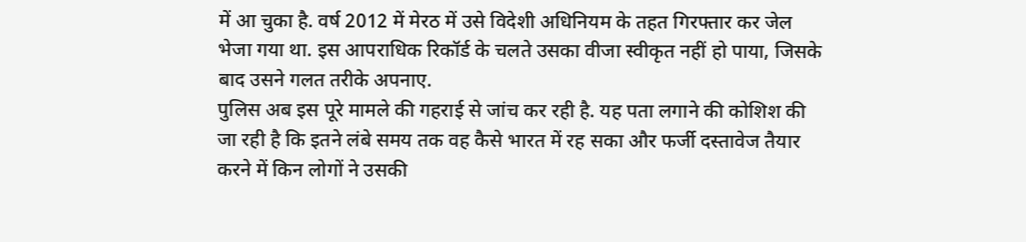में आ चुका है. वर्ष 2012 में मेरठ में उसे विदेशी अधिनियम के तहत गिरफ्तार कर जेल भेजा गया था. इस आपराधिक रिकॉर्ड के चलते उसका वीजा स्वीकृत नहीं हो पाया, जिसके बाद उसने गलत तरीके अपनाए.
पुलिस अब इस पूरे मामले की गहराई से जांच कर रही है. यह पता लगाने की कोशिश की जा रही है कि इतने लंबे समय तक वह कैसे भारत में रह सका और फर्जी दस्तावेज तैयार करने में किन लोगों ने उसकी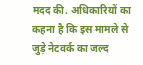मदद की. अधिकारियों का कहना है कि इस मामले से जुड़े नेटवर्क का जल्द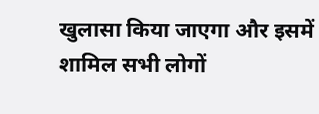खुलासा किया जाएगा और इसमें शामिल सभी लोगों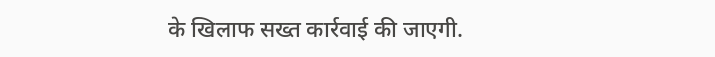के खिलाफ सख्त कार्रवाई की जाएगी.